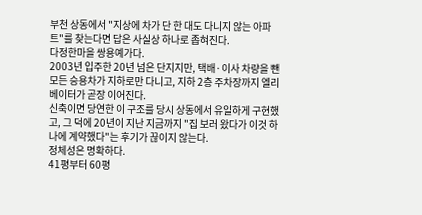부천 상동에서 "지상에 차가 단 한 대도 다니지 않는 아파트"를 찾는다면 답은 사실상 하나로 좁혀진다.
다정한마을 쌍용예가다.
2003년 입주한 20년 넘은 단지지만, 택배·이사 차량을 뺀 모든 승용차가 지하로만 다니고, 지하 2층 주차장까지 엘리베이터가 곧장 이어진다.
신축이면 당연한 이 구조를 당시 상동에서 유일하게 구현했고, 그 덕에 20년이 지난 지금까지 "집 보러 왔다가 이것 하나에 계약했다"는 후기가 끊이지 않는다.
정체성은 명확하다.
41평부터 60평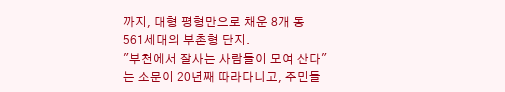까지, 대형 평형만으로 채운 8개 동 561세대의 부촌형 단지.
"부천에서 잘사는 사람들이 모여 산다"는 소문이 20년째 따라다니고, 주민들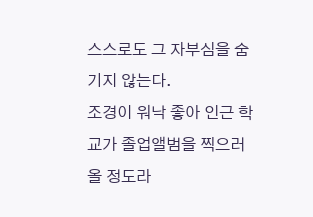스스로도 그 자부심을 숨기지 않는다.
조경이 워낙 좋아 인근 학교가 졸업앨범을 찍으러 올 정도라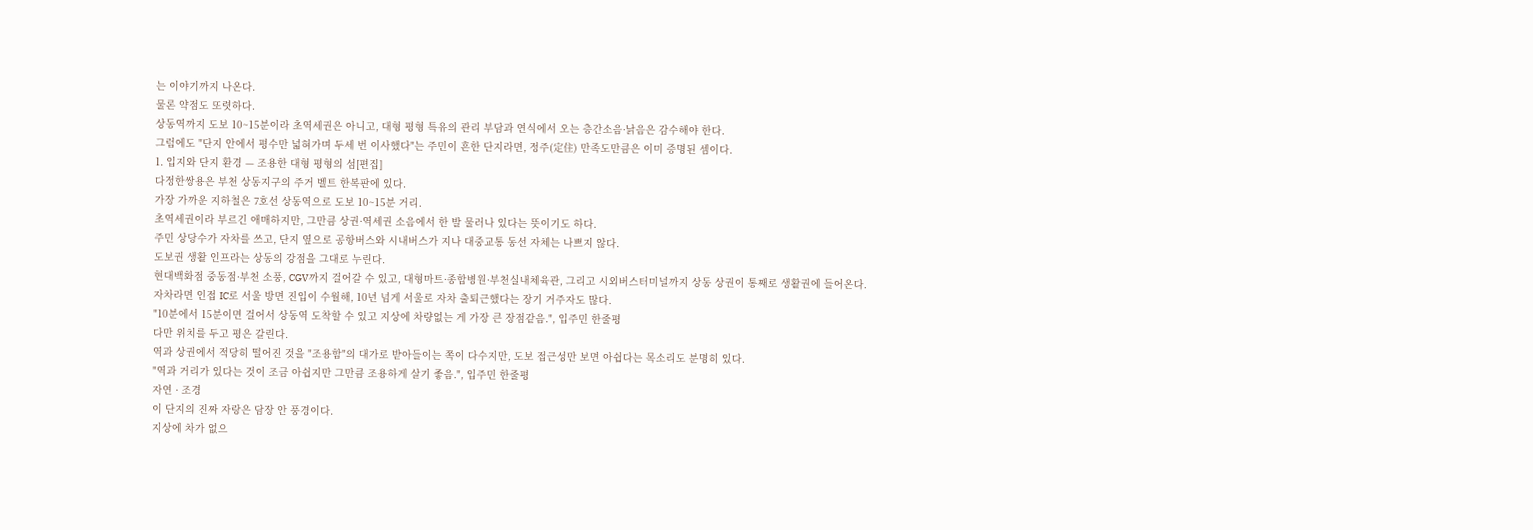는 이야기까지 나온다.
물론 약점도 또렷하다.
상동역까지 도보 10~15분이라 초역세권은 아니고, 대형 평형 특유의 관리 부담과 연식에서 오는 층간소음·낡음은 감수해야 한다.
그럼에도 "단지 안에서 평수만 넓혀가며 두세 번 이사했다"는 주민이 흔한 단지라면, 정주(定住) 만족도만큼은 이미 증명된 셈이다.
1. 입지와 단지 환경 — 조용한 대형 평형의 섬[편집]
다정한쌍용은 부천 상동지구의 주거 벨트 한복판에 있다.
가장 가까운 지하철은 7호선 상동역으로 도보 10~15분 거리.
초역세권이라 부르긴 애매하지만, 그만큼 상권·역세권 소음에서 한 발 물러나 있다는 뜻이기도 하다.
주민 상당수가 자차를 쓰고, 단지 옆으로 공항버스와 시내버스가 지나 대중교통 동선 자체는 나쁘지 않다.
도보권 생활 인프라는 상동의 강점을 그대로 누린다.
현대백화점 중동점·부천 소풍, CGV까지 걸어갈 수 있고, 대형마트·종합병원·부천실내체육관, 그리고 시외버스터미널까지 상동 상권이 통째로 생활권에 들어온다.
자차라면 인접 IC로 서울 방면 진입이 수월해, 10년 넘게 서울로 자차 출퇴근했다는 장기 거주자도 많다.
"10분에서 15분이면 걸어서 상동역 도착할 수 있고 지상에 차량없는 게 가장 큰 장점같음.", 입주민 한줄평
다만 위치를 두고 평은 갈린다.
역과 상권에서 적당히 떨어진 것을 "조용함"의 대가로 받아들이는 쪽이 다수지만, 도보 접근성만 보면 아쉽다는 목소리도 분명히 있다.
"역과 거리가 있다는 것이 조금 아쉽지만 그만큼 조용하게 살기 좋음.", 입주민 한줄평
자연 · 조경
이 단지의 진짜 자랑은 담장 안 풍경이다.
지상에 차가 없으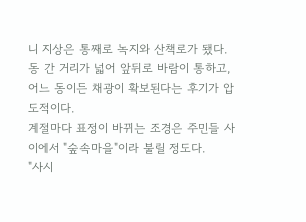니 지상은 통째로 녹지와 산책로가 됐다.
동 간 거리가 넓어 앞뒤로 바람이 통하고, 어느 동이든 채광이 확보된다는 후기가 압도적이다.
계절마다 표정이 바뀌는 조경은 주민들 사이에서 "숲속마을"이라 불릴 정도다.
"사시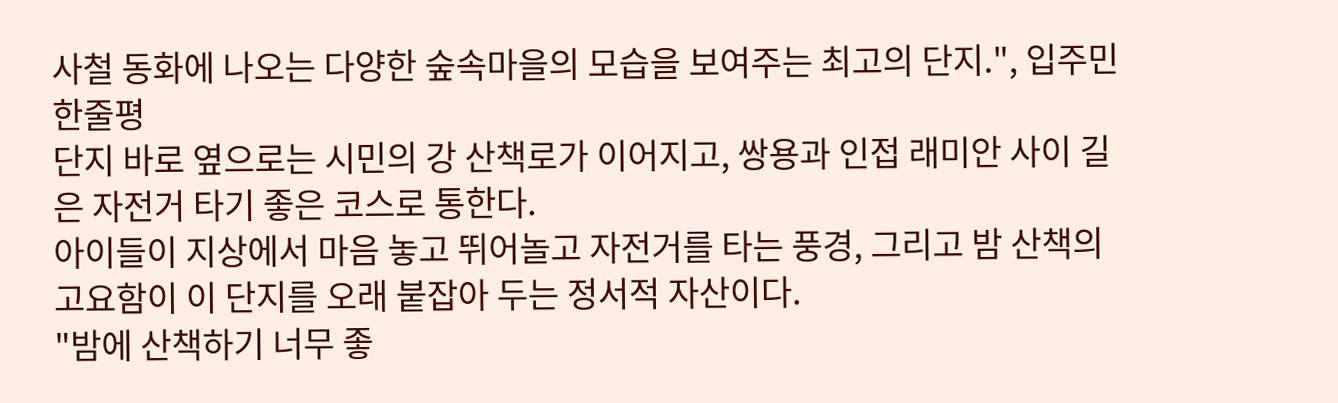사철 동화에 나오는 다양한 숲속마을의 모습을 보여주는 최고의 단지.", 입주민 한줄평
단지 바로 옆으로는 시민의 강 산책로가 이어지고, 쌍용과 인접 래미안 사이 길은 자전거 타기 좋은 코스로 통한다.
아이들이 지상에서 마음 놓고 뛰어놀고 자전거를 타는 풍경, 그리고 밤 산책의 고요함이 이 단지를 오래 붙잡아 두는 정서적 자산이다.
"밤에 산책하기 너무 좋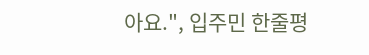아요.", 입주민 한줄평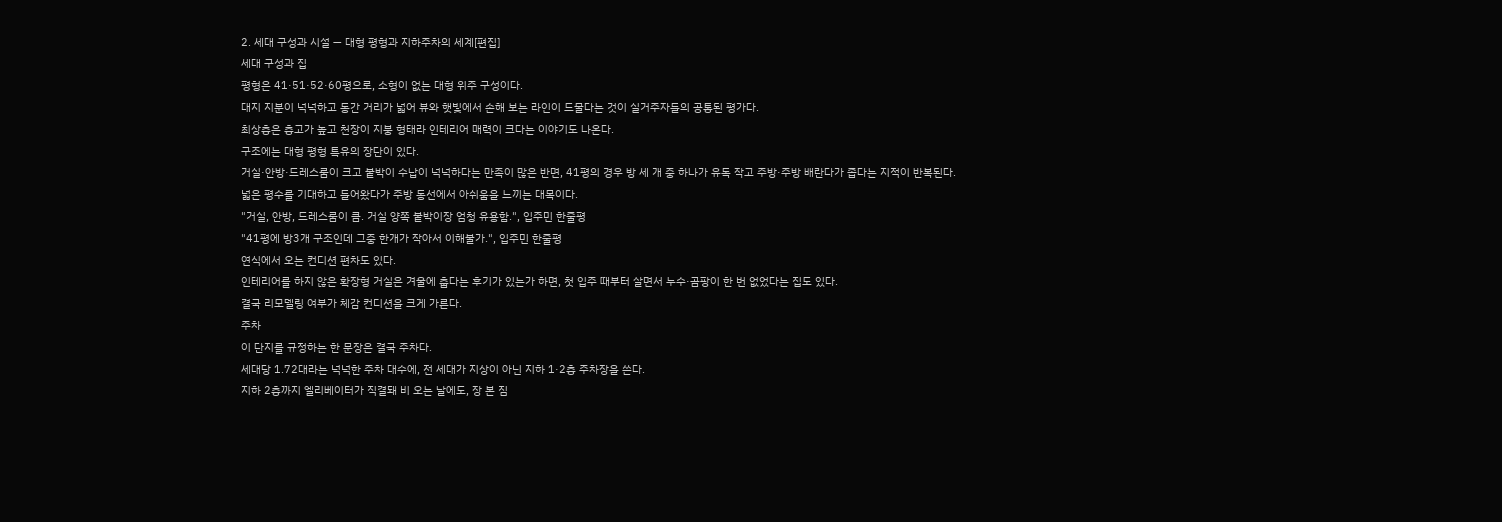2. 세대 구성과 시설 — 대형 평형과 지하주차의 세계[편집]
세대 구성과 집
평형은 41·51·52·60평으로, 소형이 없는 대형 위주 구성이다.
대지 지분이 넉넉하고 동간 거리가 넓어 뷰와 햇빛에서 손해 보는 라인이 드물다는 것이 실거주자들의 공통된 평가다.
최상층은 층고가 높고 천장이 지붕 형태라 인테리어 매력이 크다는 이야기도 나온다.
구조에는 대형 평형 특유의 장단이 있다.
거실·안방·드레스룸이 크고 붙박이 수납이 넉넉하다는 만족이 많은 반면, 41평의 경우 방 세 개 중 하나가 유독 작고 주방·주방 배란다가 좁다는 지적이 반복된다.
넓은 평수를 기대하고 들어왔다가 주방 동선에서 아쉬움을 느끼는 대목이다.
"거실, 안방, 드레스룸이 큼. 거실 양쪽 붙박이장 엄청 유용함.", 입주민 한줄평
"41평에 방3개 구조인데 그중 한개가 작아서 이해불가.", 입주민 한줄평
연식에서 오는 컨디션 편차도 있다.
인테리어를 하지 않은 확장형 거실은 겨울에 춥다는 후기가 있는가 하면, 첫 입주 때부터 살면서 누수·곰팡이 한 번 없었다는 집도 있다.
결국 리모델링 여부가 체감 컨디션을 크게 가른다.
주차
이 단지를 규정하는 한 문장은 결국 주차다.
세대당 1.72대라는 넉넉한 주차 대수에, 전 세대가 지상이 아닌 지하 1·2층 주차장을 쓴다.
지하 2층까지 엘리베이터가 직결돼 비 오는 날에도, 장 본 짐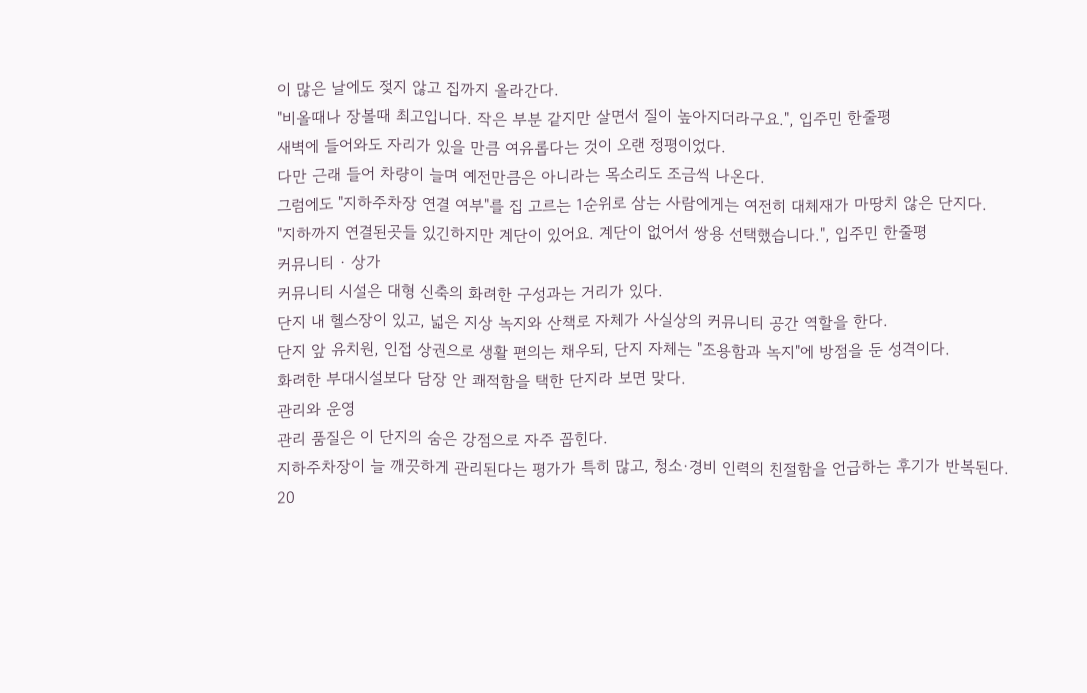이 많은 날에도 젖지 않고 집까지 올라간다.
"비올때나 장볼때 최고입니다. 작은 부분 같지만 살면서 질이 높아지더라구요.", 입주민 한줄평
새벽에 들어와도 자리가 있을 만큼 여유롭다는 것이 오랜 정평이었다.
다만 근래 들어 차량이 늘며 예전만큼은 아니라는 목소리도 조금씩 나온다.
그럼에도 "지하주차장 연결 여부"를 집 고르는 1순위로 삼는 사람에게는 여전히 대체재가 마땅치 않은 단지다.
"지하까지 연결된곳들 있긴하지만 계단이 있어요. 계단이 없어서 쌍용 선택했습니다.", 입주민 한줄평
커뮤니티 · 상가
커뮤니티 시설은 대형 신축의 화려한 구성과는 거리가 있다.
단지 내 헬스장이 있고, 넓은 지상 녹지와 산책로 자체가 사실상의 커뮤니티 공간 역할을 한다.
단지 앞 유치원, 인접 상권으로 생활 편의는 채우되, 단지 자체는 "조용함과 녹지"에 방점을 둔 성격이다.
화려한 부대시설보다 담장 안 쾌적함을 택한 단지라 보면 맞다.
관리와 운영
관리 품질은 이 단지의 숨은 강점으로 자주 꼽힌다.
지하주차장이 늘 깨끗하게 관리된다는 평가가 특히 많고, 청소·경비 인력의 친절함을 언급하는 후기가 반복된다.
20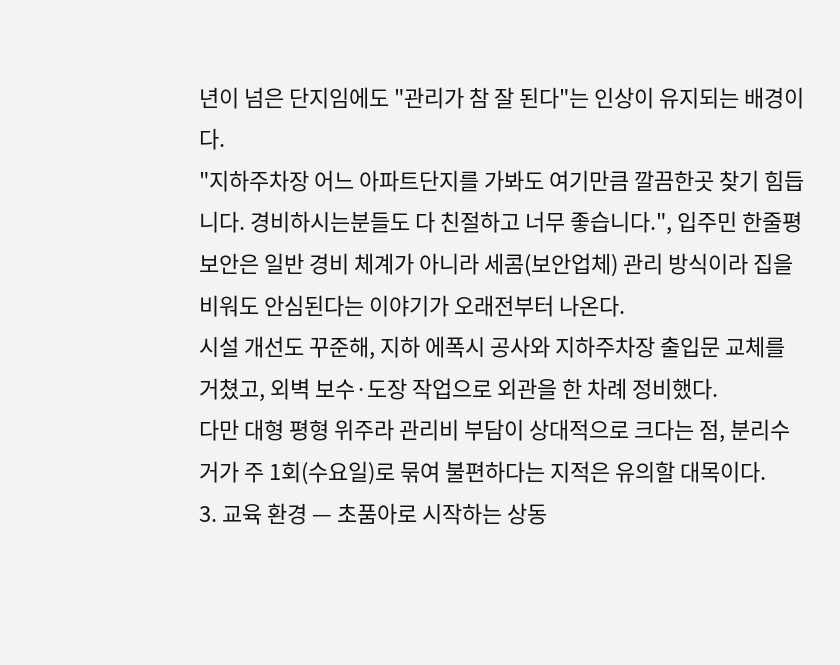년이 넘은 단지임에도 "관리가 참 잘 된다"는 인상이 유지되는 배경이다.
"지하주차장 어느 아파트단지를 가봐도 여기만큼 깔끔한곳 찾기 힘듭니다. 경비하시는분들도 다 친절하고 너무 좋습니다.", 입주민 한줄평
보안은 일반 경비 체계가 아니라 세콤(보안업체) 관리 방식이라 집을 비워도 안심된다는 이야기가 오래전부터 나온다.
시설 개선도 꾸준해, 지하 에폭시 공사와 지하주차장 출입문 교체를 거쳤고, 외벽 보수·도장 작업으로 외관을 한 차례 정비했다.
다만 대형 평형 위주라 관리비 부담이 상대적으로 크다는 점, 분리수거가 주 1회(수요일)로 묶여 불편하다는 지적은 유의할 대목이다.
3. 교육 환경 — 초품아로 시작하는 상동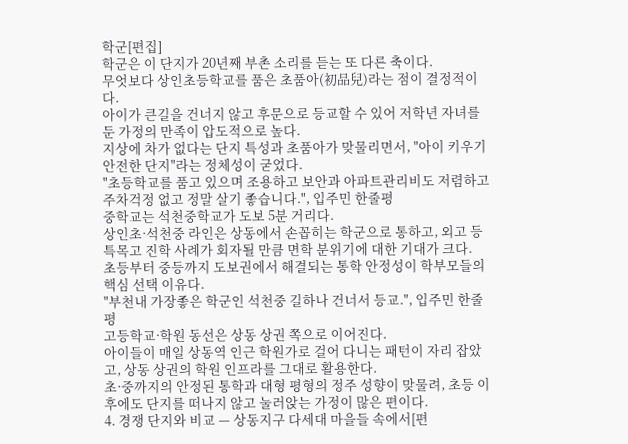학군[편집]
학군은 이 단지가 20년째 부촌 소리를 듣는 또 다른 축이다.
무엇보다 상인초등학교를 품은 초품아(初品兒)라는 점이 결정적이다.
아이가 큰길을 건너지 않고 후문으로 등교할 수 있어 저학년 자녀를 둔 가정의 만족이 압도적으로 높다.
지상에 차가 없다는 단지 특성과 초품아가 맞물리면서, "아이 키우기 안전한 단지"라는 정체성이 굳었다.
"초등학교를 품고 있으며 조용하고 보안과 아파트관리비도 저렴하고 주차걱정 없고 정말 살기 좋습니다.", 입주민 한줄평
중학교는 석천중학교가 도보 5분 거리다.
상인초·석천중 라인은 상동에서 손꼽히는 학군으로 통하고, 외고 등 특목고 진학 사례가 회자될 만큼 면학 분위기에 대한 기대가 크다.
초등부터 중등까지 도보권에서 해결되는 통학 안정성이 학부모들의 핵심 선택 이유다.
"부천내 가장좋은 학군인 석천중 길하나 건너서 등교.", 입주민 한줄평
고등학교·학원 동선은 상동 상권 쪽으로 이어진다.
아이들이 매일 상동역 인근 학원가로 걸어 다니는 패턴이 자리 잡았고, 상동 상권의 학원 인프라를 그대로 활용한다.
초·중까지의 안정된 통학과 대형 평형의 정주 성향이 맞물려, 초등 이후에도 단지를 떠나지 않고 눌러앉는 가정이 많은 편이다.
4. 경쟁 단지와 비교 — 상동지구 다세대 마을들 속에서[편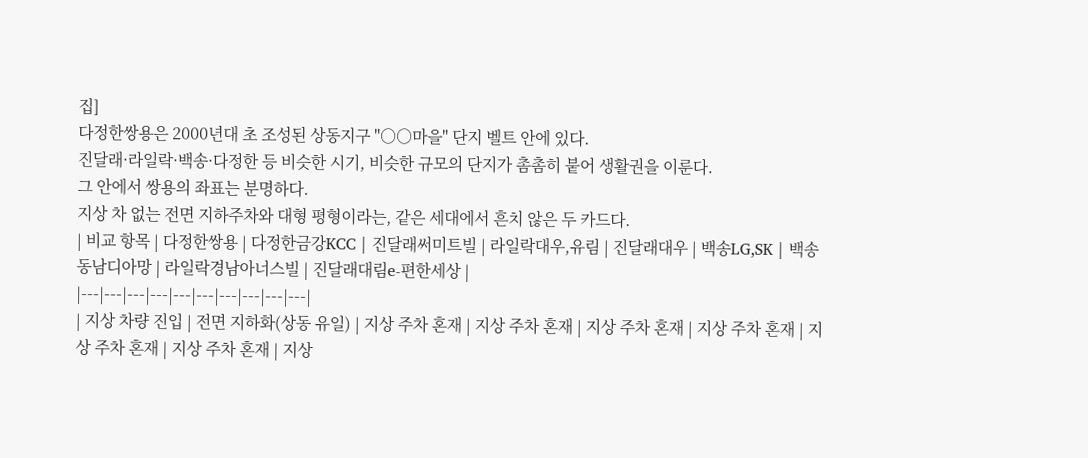집]
다정한쌍용은 2000년대 초 조성된 상동지구 "○○마을" 단지 벨트 안에 있다.
진달래·라일락·백송·다정한 등 비슷한 시기, 비슷한 규모의 단지가 촘촘히 붙어 생활권을 이룬다.
그 안에서 쌍용의 좌표는 분명하다.
지상 차 없는 전면 지하주차와 대형 평형이라는, 같은 세대에서 흔치 않은 두 카드다.
| 비교 항목 | 다정한쌍용 | 다정한금강KCC | 진달래써미트빌 | 라일락대우,유림 | 진달래대우 | 백송LG,SK | 백송동남디아망 | 라일락경남아너스빌 | 진달래대림e-편한세상 |
|---|---|---|---|---|---|---|---|---|---|
| 지상 차량 진입 | 전면 지하화(상동 유일) | 지상 주차 혼재 | 지상 주차 혼재 | 지상 주차 혼재 | 지상 주차 혼재 | 지상 주차 혼재 | 지상 주차 혼재 | 지상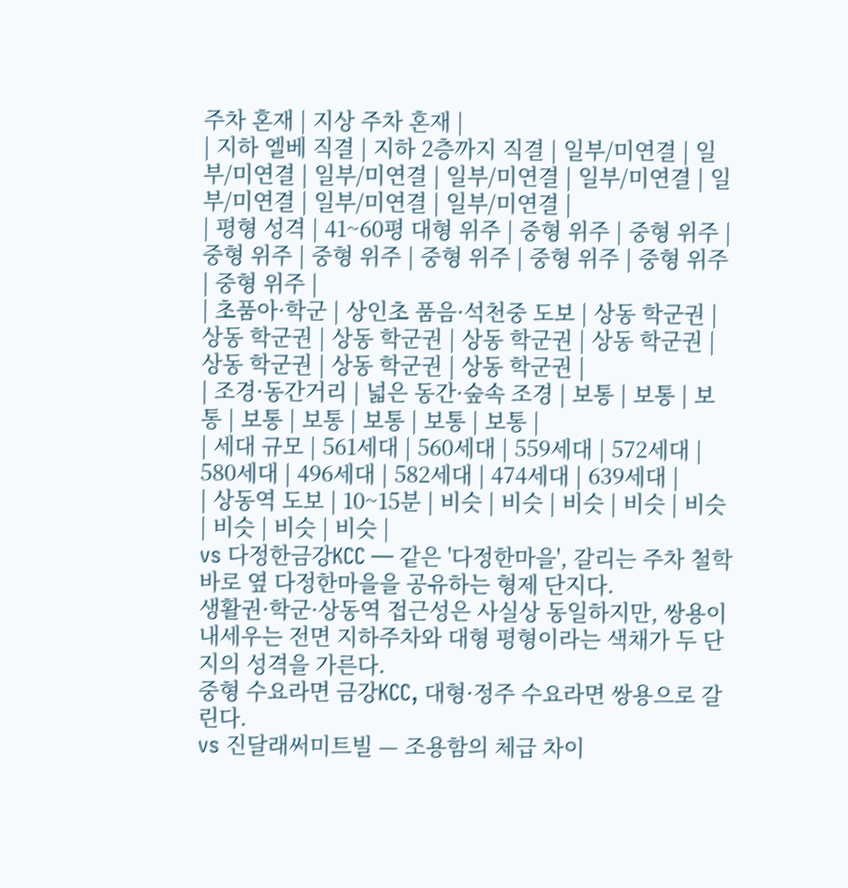주차 혼재 | 지상 주차 혼재 |
| 지하 엘베 직결 | 지하 2층까지 직결 | 일부/미연결 | 일부/미연결 | 일부/미연결 | 일부/미연결 | 일부/미연결 | 일부/미연결 | 일부/미연결 | 일부/미연결 |
| 평형 성격 | 41~60평 대형 위주 | 중형 위주 | 중형 위주 | 중형 위주 | 중형 위주 | 중형 위주 | 중형 위주 | 중형 위주 | 중형 위주 |
| 초품아·학군 | 상인초 품음·석천중 도보 | 상동 학군권 | 상동 학군권 | 상동 학군권 | 상동 학군권 | 상동 학군권 | 상동 학군권 | 상동 학군권 | 상동 학군권 |
| 조경·동간거리 | 넓은 동간·숲속 조경 | 보통 | 보통 | 보통 | 보통 | 보통 | 보통 | 보통 | 보통 |
| 세대 규모 | 561세대 | 560세대 | 559세대 | 572세대 | 580세대 | 496세대 | 582세대 | 474세대 | 639세대 |
| 상동역 도보 | 10~15분 | 비슷 | 비슷 | 비슷 | 비슷 | 비슷 | 비슷 | 비슷 | 비슷 |
vs 다정한금강KCC — 같은 '다정한마을', 갈리는 주차 철학
바로 옆 다정한마을을 공유하는 형제 단지다.
생활권·학군·상동역 접근성은 사실상 동일하지만, 쌍용이 내세우는 전면 지하주차와 대형 평형이라는 색채가 두 단지의 성격을 가른다.
중형 수요라면 금강KCC, 대형·정주 수요라면 쌍용으로 갈린다.
vs 진달래써미트빌 — 조용함의 체급 차이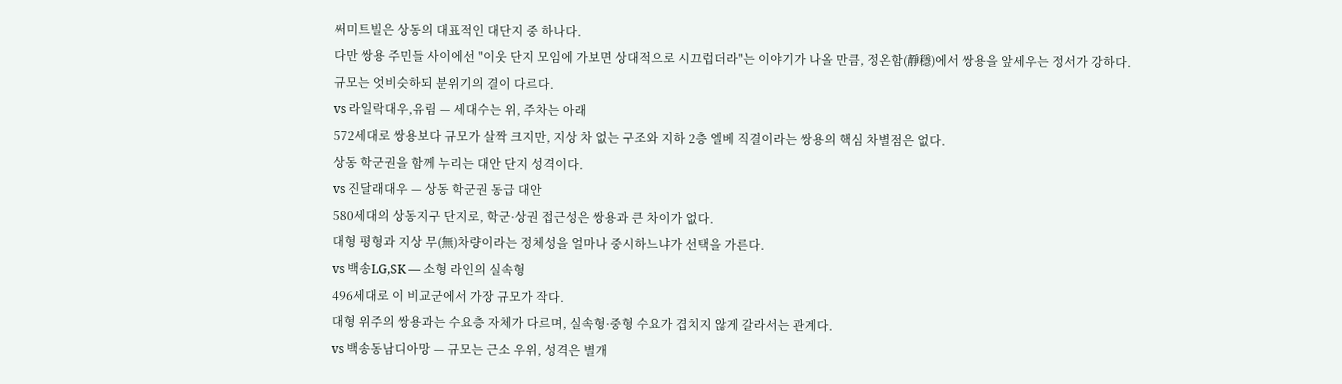써미트빌은 상동의 대표적인 대단지 중 하나다.
다만 쌍용 주민들 사이에선 "이웃 단지 모임에 가보면 상대적으로 시끄럽더라"는 이야기가 나올 만큼, 정온함(靜穩)에서 쌍용을 앞세우는 정서가 강하다.
규모는 엇비슷하되 분위기의 결이 다르다.
vs 라일락대우,유림 — 세대수는 위, 주차는 아래
572세대로 쌍용보다 규모가 살짝 크지만, 지상 차 없는 구조와 지하 2층 엘베 직결이라는 쌍용의 핵심 차별점은 없다.
상동 학군권을 함께 누리는 대안 단지 성격이다.
vs 진달래대우 — 상동 학군권 동급 대안
580세대의 상동지구 단지로, 학군·상권 접근성은 쌍용과 큰 차이가 없다.
대형 평형과 지상 무(無)차량이라는 정체성을 얼마나 중시하느냐가 선택을 가른다.
vs 백송LG,SK — 소형 라인의 실속형
496세대로 이 비교군에서 가장 규모가 작다.
대형 위주의 쌍용과는 수요층 자체가 다르며, 실속형·중형 수요가 겹치지 않게 갈라서는 관계다.
vs 백송동남디아망 — 규모는 근소 우위, 성격은 별개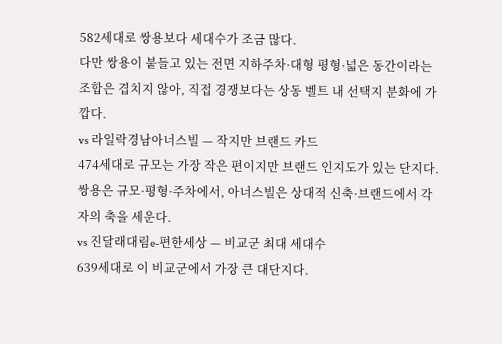582세대로 쌍용보다 세대수가 조금 많다.
다만 쌍용이 붙들고 있는 전면 지하주차·대형 평형·넓은 동간이라는 조합은 겹치지 않아, 직접 경쟁보다는 상동 벨트 내 선택지 분화에 가깝다.
vs 라일락경남아너스빌 — 작지만 브랜드 카드
474세대로 규모는 가장 작은 편이지만 브랜드 인지도가 있는 단지다.
쌍용은 규모·평형·주차에서, 아너스빌은 상대적 신축·브랜드에서 각자의 축을 세운다.
vs 진달래대림e-편한세상 — 비교군 최대 세대수
639세대로 이 비교군에서 가장 큰 대단지다.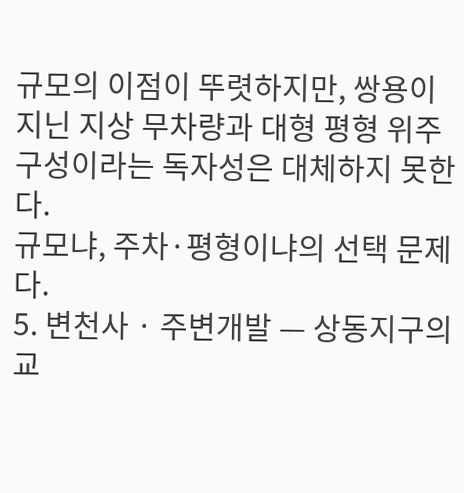규모의 이점이 뚜렷하지만, 쌍용이 지닌 지상 무차량과 대형 평형 위주 구성이라는 독자성은 대체하지 못한다.
규모냐, 주차·평형이냐의 선택 문제다.
5. 변천사 · 주변개발 — 상동지구의 교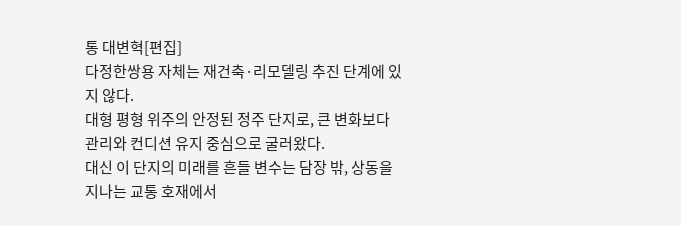통 대변혁[편집]
다정한쌍용 자체는 재건축·리모델링 추진 단계에 있지 않다.
대형 평형 위주의 안정된 정주 단지로, 큰 변화보다 관리와 컨디션 유지 중심으로 굴러왔다.
대신 이 단지의 미래를 흔들 변수는 담장 밖, 상동을 지나는 교통 호재에서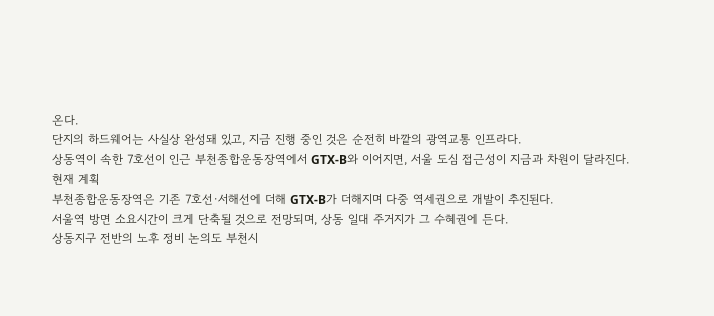온다.
단지의 하드웨어는 사실상 완성돼 있고, 지금 진행 중인 것은 순전히 바깥의 광역교통 인프라다.
상동역이 속한 7호선이 인근 부천종합운동장역에서 GTX-B와 이어지면, 서울 도심 접근성이 지금과 차원이 달라진다.
현재 계획
부천종합운동장역은 기존 7호선·서해선에 더해 GTX-B가 더해지며 다중 역세권으로 개발이 추진된다.
서울역 방면 소요시간이 크게 단축될 것으로 전망되며, 상동 일대 주거지가 그 수혜권에 든다.
상동지구 전반의 노후 정비 논의도 부천시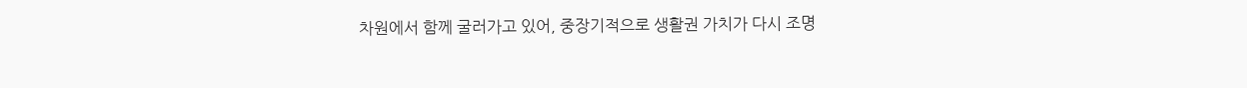차원에서 함께 굴러가고 있어, 중장기적으로 생활권 가치가 다시 조명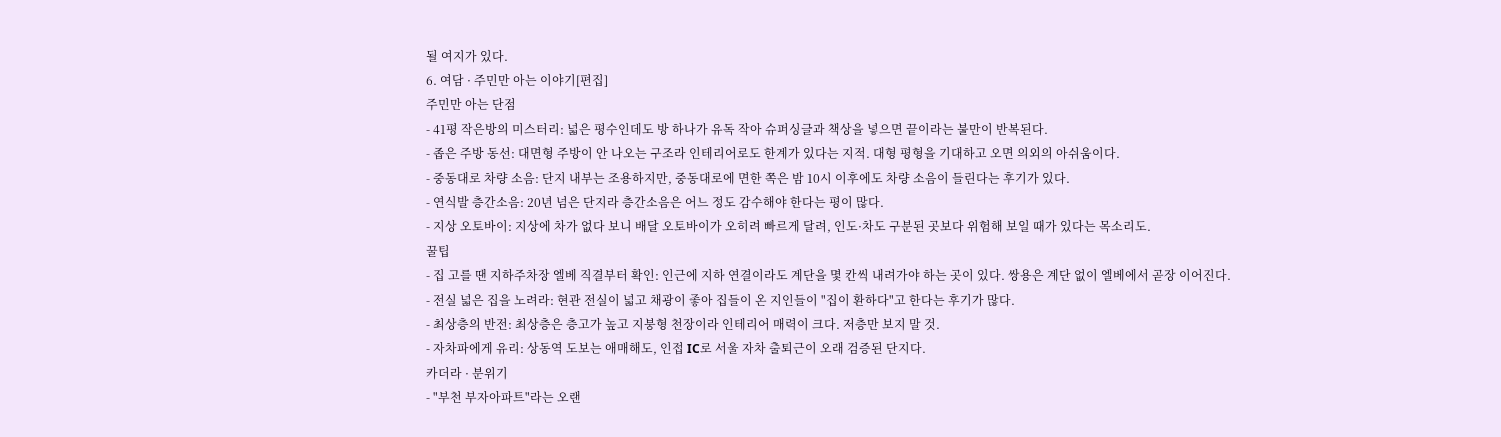될 여지가 있다.
6. 여담 · 주민만 아는 이야기[편집]
주민만 아는 단점
- 41평 작은방의 미스터리: 넓은 평수인데도 방 하나가 유독 작아 슈퍼싱글과 책상을 넣으면 끝이라는 불만이 반복된다.
- 좁은 주방 동선: 대면형 주방이 안 나오는 구조라 인테리어로도 한계가 있다는 지적. 대형 평형을 기대하고 오면 의외의 아쉬움이다.
- 중동대로 차량 소음: 단지 내부는 조용하지만, 중동대로에 면한 쪽은 밤 10시 이후에도 차량 소음이 들린다는 후기가 있다.
- 연식발 층간소음: 20년 넘은 단지라 층간소음은 어느 정도 감수해야 한다는 평이 많다.
- 지상 오토바이: 지상에 차가 없다 보니 배달 오토바이가 오히려 빠르게 달려, 인도·차도 구분된 곳보다 위험해 보일 때가 있다는 목소리도.
꿀팁
- 집 고를 땐 지하주차장 엘베 직결부터 확인: 인근에 지하 연결이라도 계단을 몇 칸씩 내려가야 하는 곳이 있다. 쌍용은 계단 없이 엘베에서 곧장 이어진다.
- 전실 넓은 집을 노려라: 현관 전실이 넓고 채광이 좋아 집들이 온 지인들이 "집이 환하다"고 한다는 후기가 많다.
- 최상층의 반전: 최상층은 층고가 높고 지붕형 천장이라 인테리어 매력이 크다. 저층만 보지 말 것.
- 자차파에게 유리: 상동역 도보는 애매해도, 인접 IC로 서울 자차 출퇴근이 오래 검증된 단지다.
카더라 · 분위기
- "부천 부자아파트"라는 오랜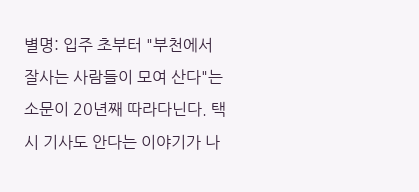별명: 입주 초부터 "부천에서 잘사는 사람들이 모여 산다"는 소문이 20년째 따라다닌다. 택시 기사도 안다는 이야기가 나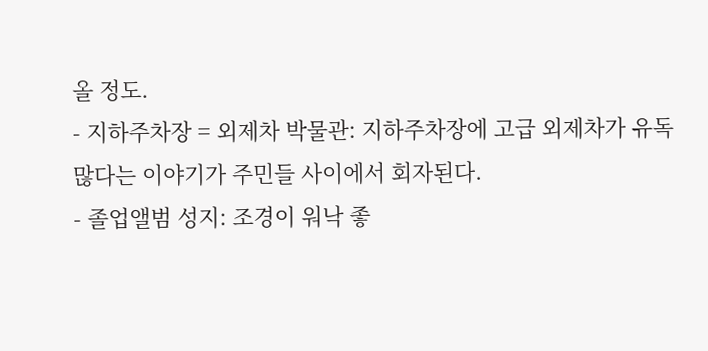올 정도.
- 지하주차장 = 외제차 박물관: 지하주차장에 고급 외제차가 유독 많다는 이야기가 주민들 사이에서 회자된다.
- 졸업앨범 성지: 조경이 워낙 좋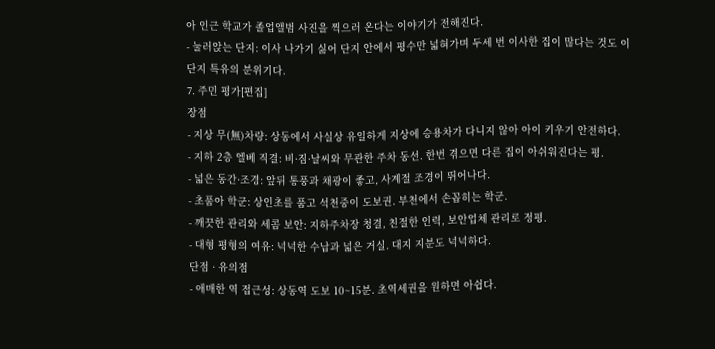아 인근 학교가 졸업앨범 사진을 찍으러 온다는 이야기가 전해진다.
- 눌러앉는 단지: 이사 나가기 싫어 단지 안에서 평수만 넓혀가며 두세 번 이사한 집이 많다는 것도 이 단지 특유의 분위기다.
7. 주민 평가[편집]
장점
- 지상 무(無)차량: 상동에서 사실상 유일하게 지상에 승용차가 다니지 않아 아이 키우기 안전하다.
- 지하 2층 엘베 직결: 비·짐·날씨와 무관한 주차 동선. 한번 겪으면 다른 집이 아쉬워진다는 평.
- 넓은 동간·조경: 앞뒤 통풍과 채광이 좋고, 사계절 조경이 뛰어나다.
- 초품아 학군: 상인초를 품고 석천중이 도보권. 부천에서 손꼽히는 학군.
- 깨끗한 관리와 세콤 보안: 지하주차장 청결, 친절한 인력, 보안업체 관리로 정평.
- 대형 평형의 여유: 넉넉한 수납과 넓은 거실. 대지 지분도 넉넉하다.
단점 · 유의점
- 애매한 역 접근성: 상동역 도보 10~15분. 초역세권을 원하면 아쉽다.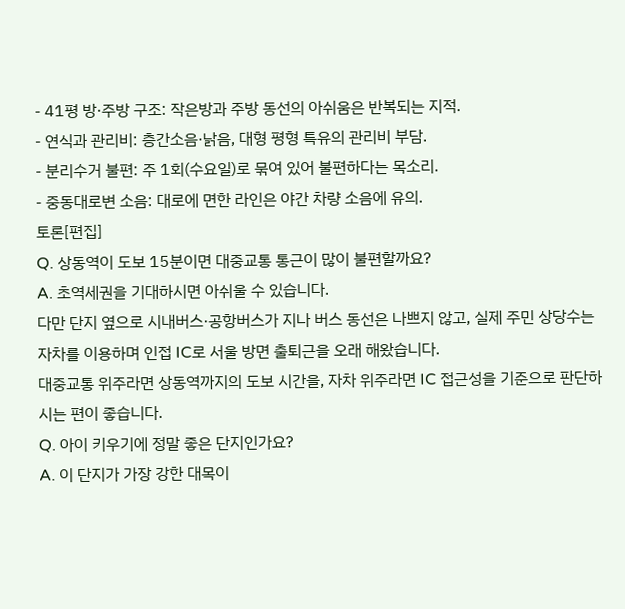- 41평 방·주방 구조: 작은방과 주방 동선의 아쉬움은 반복되는 지적.
- 연식과 관리비: 층간소음·낡음, 대형 평형 특유의 관리비 부담.
- 분리수거 불편: 주 1회(수요일)로 묶여 있어 불편하다는 목소리.
- 중동대로변 소음: 대로에 면한 라인은 야간 차량 소음에 유의.
토론[편집]
Q. 상동역이 도보 15분이면 대중교통 통근이 많이 불편할까요?
A. 초역세권을 기대하시면 아쉬울 수 있습니다.
다만 단지 옆으로 시내버스·공항버스가 지나 버스 동선은 나쁘지 않고, 실제 주민 상당수는 자차를 이용하며 인접 IC로 서울 방면 출퇴근을 오래 해왔습니다.
대중교통 위주라면 상동역까지의 도보 시간을, 자차 위주라면 IC 접근성을 기준으로 판단하시는 편이 좋습니다.
Q. 아이 키우기에 정말 좋은 단지인가요?
A. 이 단지가 가장 강한 대목이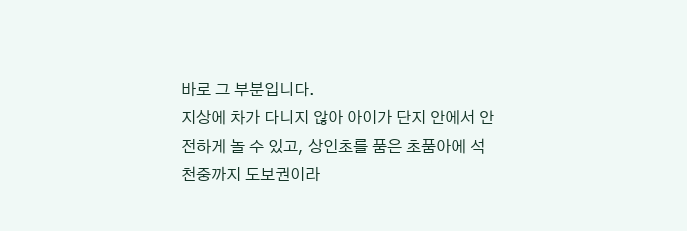바로 그 부분입니다.
지상에 차가 다니지 않아 아이가 단지 안에서 안전하게 놀 수 있고, 상인초를 품은 초품아에 석천중까지 도보권이라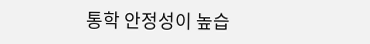통학 안정성이 높습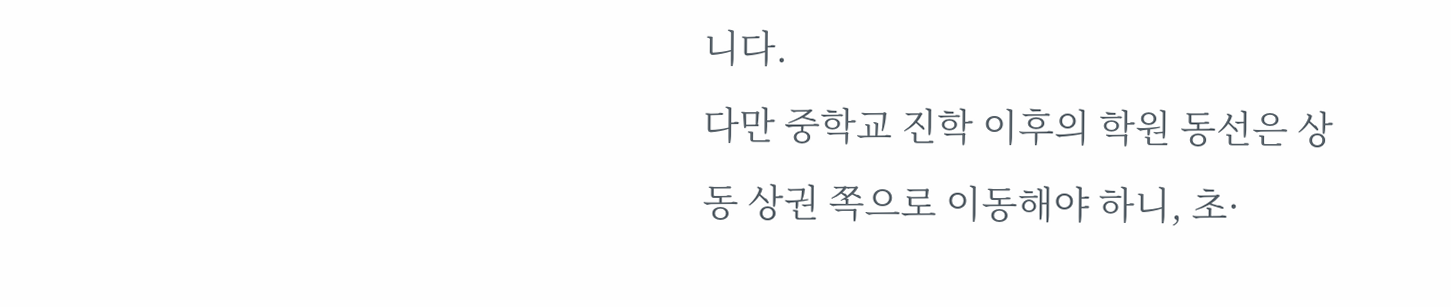니다.
다만 중학교 진학 이후의 학원 동선은 상동 상권 쪽으로 이동해야 하니, 초·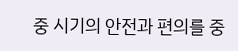중 시기의 안전과 편의를 중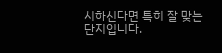시하신다면 특히 잘 맞는 단지입니다.